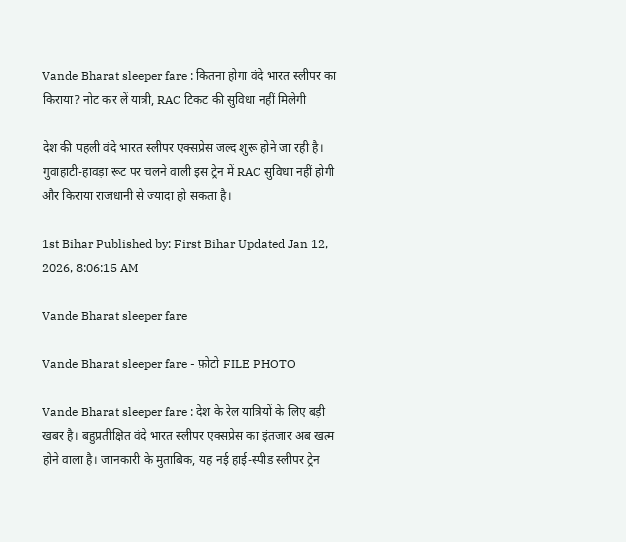Vande Bharat sleeper fare : कितना होगा वंदे भारत स्लीपर का किराया? नोट कर लें यात्री, RAC टिकट की सुविधा नहीं मिलेगी

देश की पहली वंदे भारत स्लीपर एक्सप्रेस जल्द शुरू होने जा रही है। गुवाहाटी-हावड़ा रूट पर चलने वाली इस ट्रेन में RAC सुविधा नहीं होगी और किराया राजधानी से ज्यादा हो सकता है।

1st Bihar Published by: First Bihar Updated Jan 12, 2026, 8:06:15 AM

Vande Bharat sleeper fare

Vande Bharat sleeper fare - फ़ोटो FILE PHOTO

Vande Bharat sleeper fare : देश के रेल यात्रियों के लिए बड़ी खबर है। बहुप्रतीक्षित वंदे भारत स्लीपर एक्सप्रेस का इंतजार अब खत्म होने वाला है। जानकारी के मुताबिक, यह नई हाई-स्पीड स्लीपर ट्रेन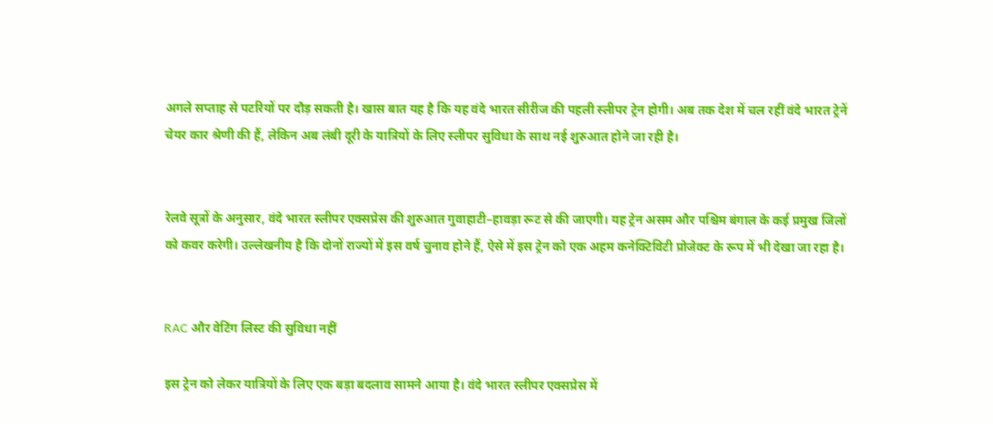अगले सप्ताह से पटरियों पर दौड़ सकती है। खास बात यह है कि यह वंदे भारत सीरीज की पहली स्लीपर ट्रेन होगी। अब तक देश में चल रहीं वंदे भारत ट्रेनें चेयर कार श्रेणी की हैं, लेकिन अब लंबी दूरी के यात्रियों के लिए स्लीपर सुविधा के साथ नई शुरुआत होने जा रही है।


रेलवे सूत्रों के अनुसार, वंदे भारत स्लीपर एक्सप्रेस की शुरुआत गुवाहाटी–हावड़ा रूट से की जाएगी। यह ट्रेन असम और पश्चिम बंगाल के कई प्रमुख जिलों को कवर करेगी। उल्लेखनीय है कि दोनों राज्यों में इस वर्ष चुनाव होने हैं, ऐसे में इस ट्रेन को एक अहम कनेक्टिविटी प्रोजेक्ट के रूप में भी देखा जा रहा है।


RAC और वेटिंग लिस्ट की सुविधा नहीं

इस ट्रेन को लेकर यात्रियों के लिए एक बड़ा बदलाव सामने आया है। वंदे भारत स्लीपर एक्सप्रेस में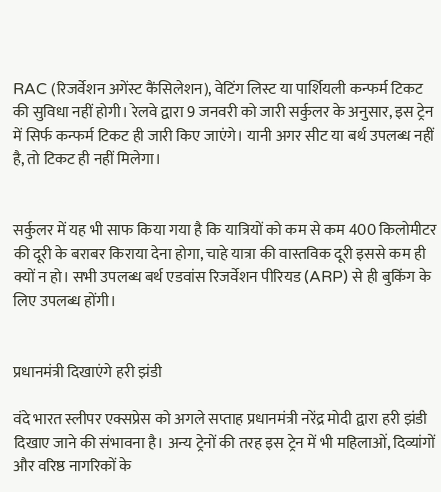RAC (रिजर्वेशन अगेंस्ट कैंसिलेशन), वेटिंग लिस्ट या पार्शियली कन्फर्म टिकट की सुविधा नहीं होगी। रेलवे द्वारा 9 जनवरी को जारी सर्कुलर के अनुसार, इस ट्रेन में सिर्फ कन्फर्म टिकट ही जारी किए जाएंगे। यानी अगर सीट या बर्थ उपलब्ध नहीं है, तो टिकट ही नहीं मिलेगा।


सर्कुलर में यह भी साफ किया गया है कि यात्रियों को कम से कम 400 किलोमीटर की दूरी के बराबर किराया देना होगा, चाहे यात्रा की वास्तविक दूरी इससे कम ही क्यों न हो। सभी उपलब्ध बर्थ एडवांस रिजर्वेशन पीरियड (ARP) से ही बुकिंग के लिए उपलब्ध होंगी।


प्रधानमंत्री दिखाएंगे हरी झंडी

वंदे भारत स्लीपर एक्सप्रेस को अगले सप्ताह प्रधानमंत्री नरेंद्र मोदी द्वारा हरी झंडी दिखाए जाने की संभावना है। अन्य ट्रेनों की तरह इस ट्रेन में भी महिलाओं, दिव्यांगों और वरिष्ठ नागरिकों के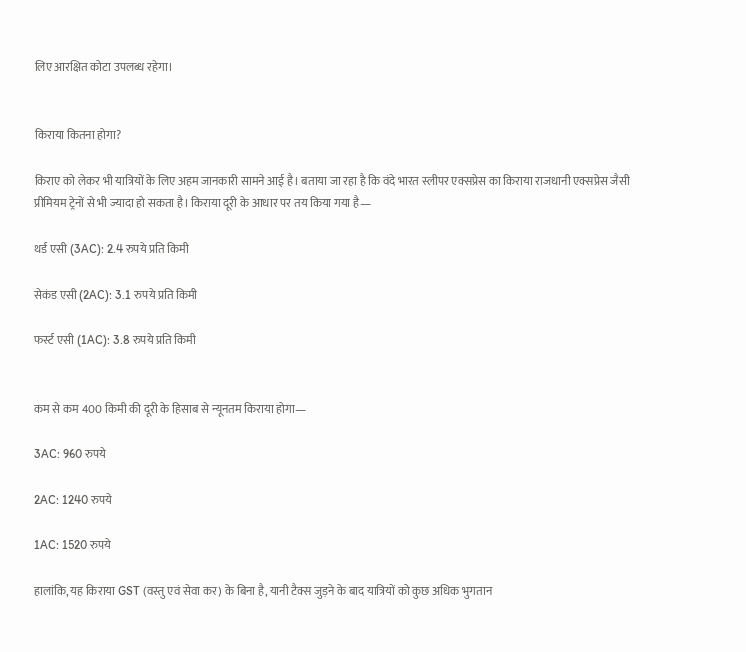लिए आरक्षित कोटा उपलब्ध रहेगा।


किराया कितना होगा?

किराए को लेकर भी यात्रियों के लिए अहम जानकारी सामने आई है। बताया जा रहा है कि वंदे भारत स्लीपर एक्सप्रेस का किराया राजधानी एक्सप्रेस जैसी प्रीमियम ट्रेनों से भी ज्यादा हो सकता है। किराया दूरी के आधार पर तय किया गया है—

थर्ड एसी (3AC): 2.4 रुपये प्रति किमी

सेकंड एसी (2AC): 3.1 रुपये प्रति किमी

फर्स्ट एसी (1AC): 3.8 रुपये प्रति किमी


कम से कम 400 किमी की दूरी के हिसाब से न्यूनतम किराया होगा—

3AC: 960 रुपये

2AC: 1240 रुपये

1AC: 1520 रुपये

हालांकि, यह किराया GST (वस्तु एवं सेवा कर) के बिना है, यानी टैक्स जुड़ने के बाद यात्रियों को कुछ अधिक भुगतान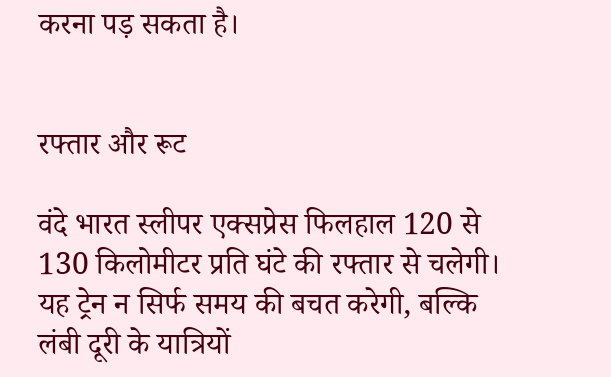करना पड़ सकता है।


रफ्तार और रूट

वंदे भारत स्लीपर एक्सप्रेस फिलहाल 120 से 130 किलोमीटर प्रति घंटे की रफ्तार से चलेगी। यह ट्रेन न सिर्फ समय की बचत करेगी, बल्कि लंबी दूरी के यात्रियों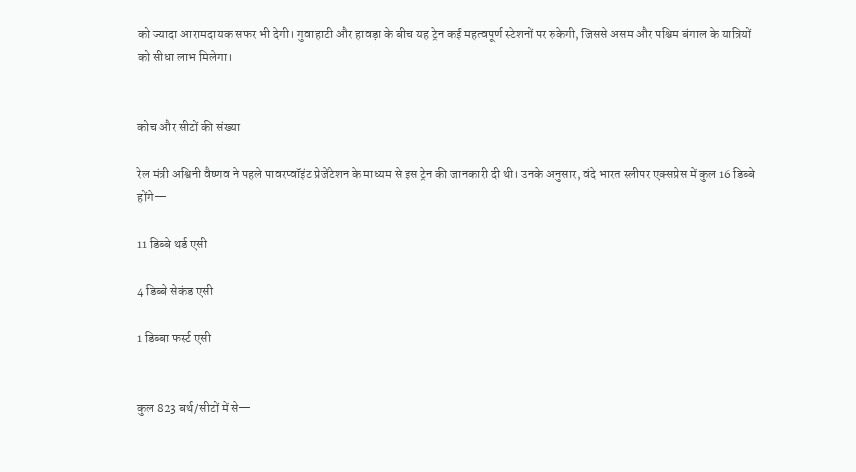को ज्यादा आरामदायक सफर भी देगी। गुवाहाटी और हावड़ा के बीच यह ट्रेन कई महत्वपूर्ण स्टेशनों पर रुकेगी, जिससे असम और पश्चिम बंगाल के यात्रियों को सीधा लाभ मिलेगा।


कोच और सीटों की संख्या

रेल मंत्री अश्विनी वैष्णव ने पहले पावरप्वॉइंट प्रेजेंटेशन के माध्यम से इस ट्रेन की जानकारी दी थी। उनके अनुसार, वंदे भारत स्लीपर एक्सप्रेस में कुल 16 डिब्बे होंगे—

11 डिब्बे थर्ड एसी

4 डिब्बे सेकंड एसी

1 डिब्बा फर्स्ट एसी


कुल 823 बर्थ/सीटों में से—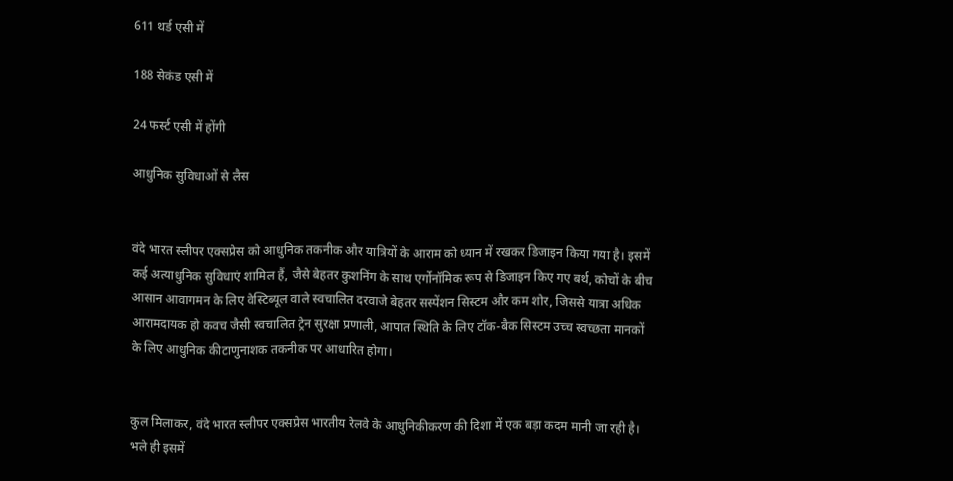611 थर्ड एसी में

188 सेकंड एसी में

24 फर्स्ट एसी में होंगी

आधुनिक सुविधाओं से लैस


वंदे भारत स्लीपर एक्सप्रेस को आधुनिक तकनीक और यात्रियों के आराम को ध्यान में रखकर डिजाइन किया गया है। इसमें कई अत्याधुनिक सुविधाएं शामिल हैं, जैसे बेहतर कुशनिंग के साथ एर्गोनॉमिक रूप से डिजाइन किए गए बर्थ, कोचों के बीच आसान आवागमन के लिए वेस्टिब्यूल वाले स्वचालित दरवाजे बेहतर सस्पेंशन सिस्टम और कम शोर, जिससे यात्रा अधिक आरामदायक हो कवच जैसी स्वचालित ट्रेन सुरक्षा प्रणाली, आपात स्थिति के लिए टॉक-बैक सिस्टम उच्च स्वच्छता मानकों के लिए आधुनिक कीटाणुनाशक तकनीक पर आधारित होगा।


कुल मिलाकर, वंदे भारत स्लीपर एक्सप्रेस भारतीय रेलवे के आधुनिकीकरण की दिशा में एक बड़ा कदम मानी जा रही है। भले ही इसमें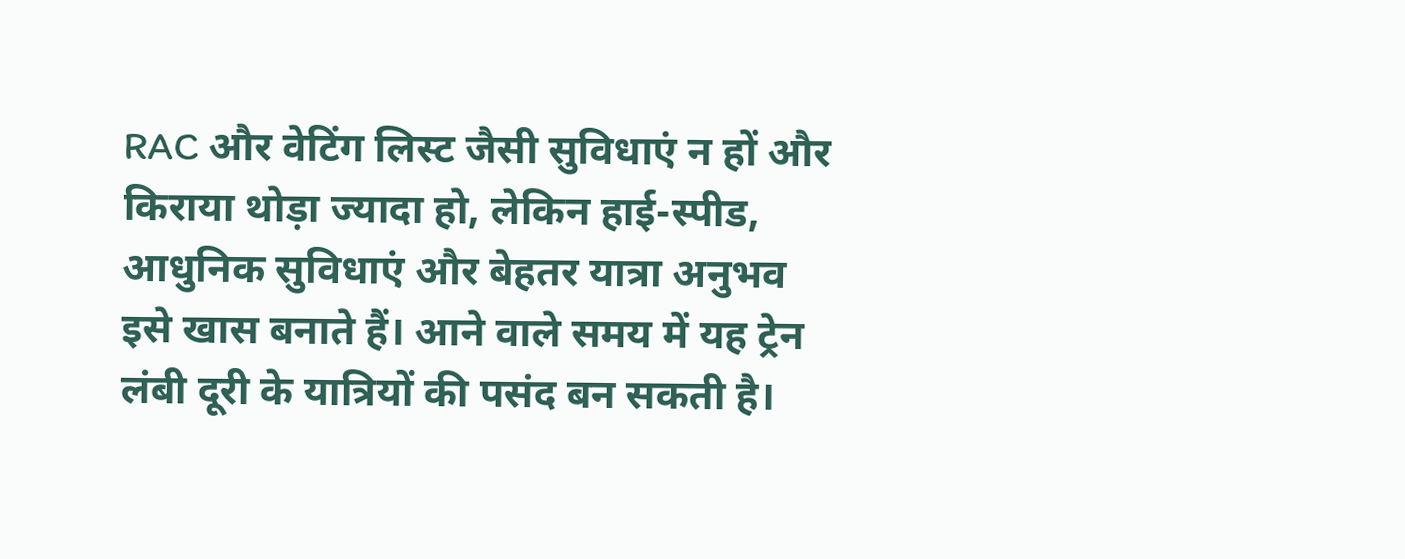RAC और वेटिंग लिस्ट जैसी सुविधाएं न हों और किराया थोड़ा ज्यादा हो, लेकिन हाई-स्पीड, आधुनिक सुविधाएं और बेहतर यात्रा अनुभव इसे खास बनाते हैं। आने वाले समय में यह ट्रेन लंबी दूरी के यात्रियों की पसंद बन सकती है।